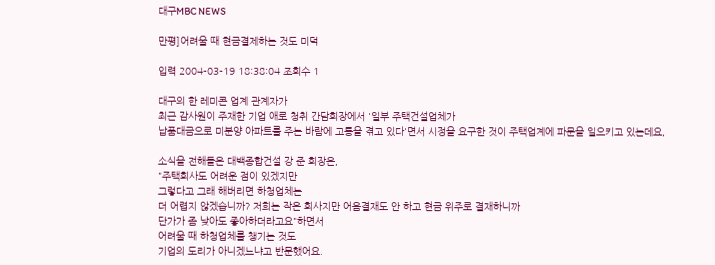대구MBC NEWS

만평]어려울 때 현금결제하는 것도 미덕

입력 2004-03-19 18:38:04 조회수 1

대구의 한 레미콘 업계 관계자가
최근 감사원이 주재한 기업 애로 청취 간담회장에서 '일부 주택건설업체가
납품대금으로 미분양 아파트를 주는 바람에 고통을 겪고 있다'면서 시정을 요구한 것이 주택업계에 파문을 일으키고 있는데요,

소식을 전해들은 대백종합건설 강 준 회장은,
"주택회사도 어려운 점이 있겠지만
그렇다고 그래 해버리면 하청업체는
더 어렵지 않겠습니까? 저희는 작은 회사지만 어음결재도 안 하고 현금 위주로 결재하니까
단가가 좀 낮아도 좋아하더라고요"하면서
어려울 때 하청업체를 챙기는 것도
기업의 도리가 아니겠느냐고 반문했어요.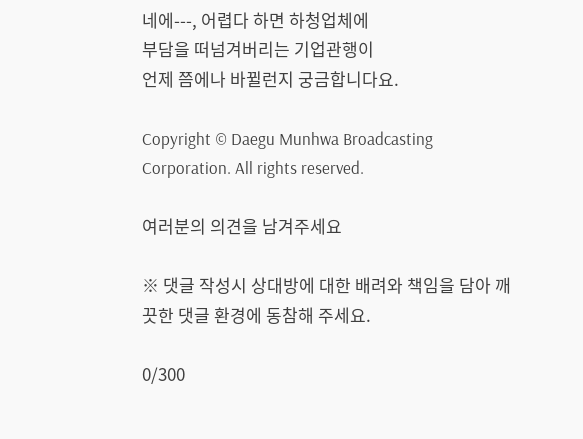네에---, 어렵다 하면 하청업체에
부담을 떠넘겨버리는 기업관행이
언제 쯤에나 바뀔런지 궁금합니다요.

Copyright © Daegu Munhwa Broadcasting Corporation. All rights reserved.

여러분의 의견을 남겨주세요

※ 댓글 작성시 상대방에 대한 배려와 책임을 담아 깨끗한 댓글 환경에 동참해 주세요.

0/300